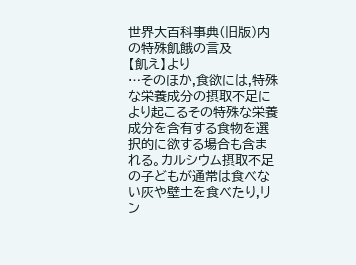世界大百科事典(旧版)内の特殊飢餓の言及
【飢え】より
…そのほか,食欲には,特殊な栄養成分の摂取不足により起こるその特殊な栄養成分を含有する食物を選択的に欲する場合も含まれる。カルシウム摂取不足の子どもが通常は食べない灰や壁土を食べたり,リン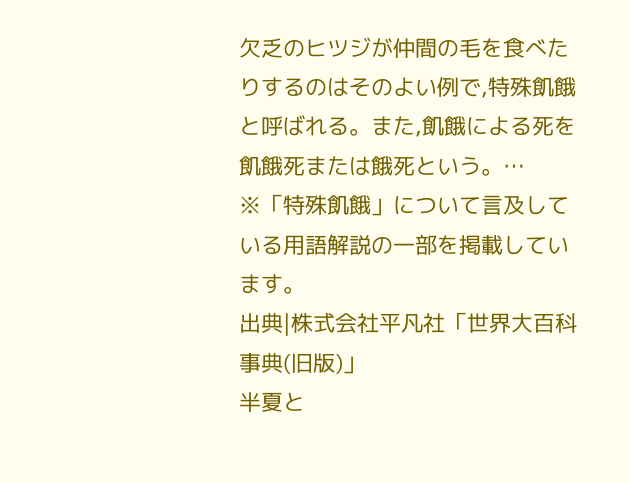欠乏のヒツジが仲間の毛を食べたりするのはそのよい例で,特殊飢餓と呼ばれる。また,飢餓による死を飢餓死または餓死という。…
※「特殊飢餓」について言及している用語解説の一部を掲載しています。
出典|株式会社平凡社「世界大百科事典(旧版)」
半夏と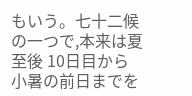もいう。七十二候の一つで,本来は夏至後 10日目から小暑の前日までを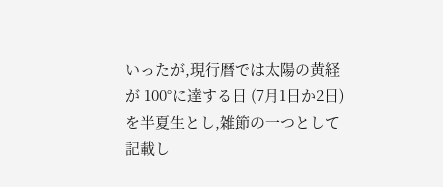いったが,現行暦では太陽の黄経が 100°に達する日 (7月1日か2日) を半夏生とし,雑節の一つとして記載し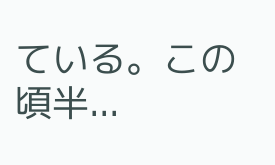ている。この頃半...